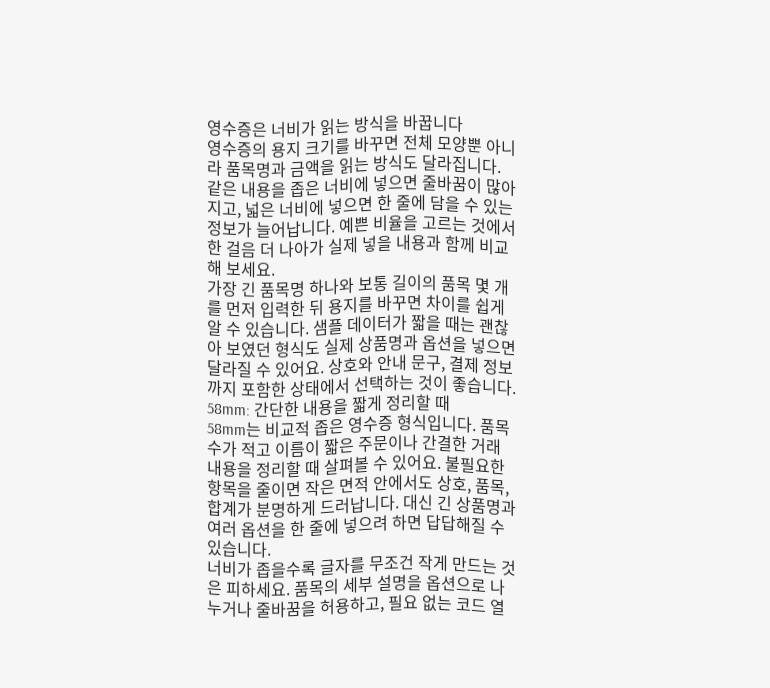영수증은 너비가 읽는 방식을 바꿉니다
영수증의 용지 크기를 바꾸면 전체 모양뿐 아니라 품목명과 금액을 읽는 방식도 달라집니다. 같은 내용을 좁은 너비에 넣으면 줄바꿈이 많아지고, 넓은 너비에 넣으면 한 줄에 담을 수 있는 정보가 늘어납니다. 예쁜 비율을 고르는 것에서 한 걸음 더 나아가 실제 넣을 내용과 함께 비교해 보세요.
가장 긴 품목명 하나와 보통 길이의 품목 몇 개를 먼저 입력한 뒤 용지를 바꾸면 차이를 쉽게 알 수 있습니다. 샘플 데이터가 짧을 때는 괜찮아 보였던 형식도 실제 상품명과 옵션을 넣으면 달라질 수 있어요. 상호와 안내 문구, 결제 정보까지 포함한 상태에서 선택하는 것이 좋습니다.
58mm: 간단한 내용을 짧게 정리할 때
58mm는 비교적 좁은 영수증 형식입니다. 품목 수가 적고 이름이 짧은 주문이나 간결한 거래 내용을 정리할 때 살펴볼 수 있어요. 불필요한 항목을 줄이면 작은 면적 안에서도 상호, 품목, 합계가 분명하게 드러납니다. 대신 긴 상품명과 여러 옵션을 한 줄에 넣으려 하면 답답해질 수 있습니다.
너비가 좁을수록 글자를 무조건 작게 만드는 것은 피하세요. 품목의 세부 설명을 옵션으로 나누거나 줄바꿈을 허용하고, 필요 없는 코드 열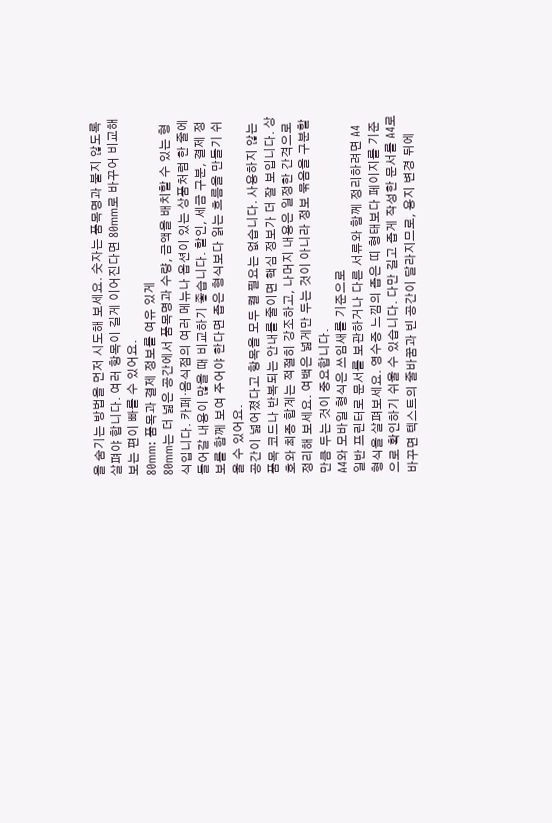을 숨기는 방법을 먼저 시도해 보세요. 숫자는 품목명과 붙지 않도록 살펴야 합니다. 여러 항목이 길게 이어진다면 80mm로 바꾸어 비교해 보는 편이 빠를 수 있어요.
80mm: 품목과 결제 정보를 여유 있게
80mm는 더 넓은 공간에서 품목명과 수량, 금액을 배치할 수 있는 형식입니다. 카페·음식점의 여러 메뉴나 옵션이 있는 상품처럼 한 줄에 들어갈 내용이 많을 때 비교하기 좋습니다. 할인, 세금 구분, 결제 정보를 함께 보여 주어야 한다면 좁은 형식보다 읽는 흐름을 만들기 쉬울 수 있어요.
공간이 넓어졌다고 항목을 모두 켤 필요는 없습니다. 사용하지 않는 품목 코드나 반복되는 안내를 줄이면 핵심 정보가 더 잘 보입니다. 상호와 최종 합계는 적절히 강조하고, 나머지 내용은 일정한 간격으로 정리해 보세요. 여백은 넓게만 두는 것이 아니라 정보 묶음을 구분할 만큼 두는 것이 중요합니다.
A4와 모바일 형식은 쓰임새를 기준으로
일반 프린터로 문서를 보관하거나 다른 서류와 함께 정리하려면 A4 형식을 살펴보세요. 영수증 느낌의 좁은 띠 형태보다 페이지를 기준으로 확인하기 쉬울 수 있습니다. 다만 길고 좁게 작성한 문서를 A4로 바꾸면 텍스트의 줄바꿈과 빈 공간이 달라지므로, 용지 변경 뒤에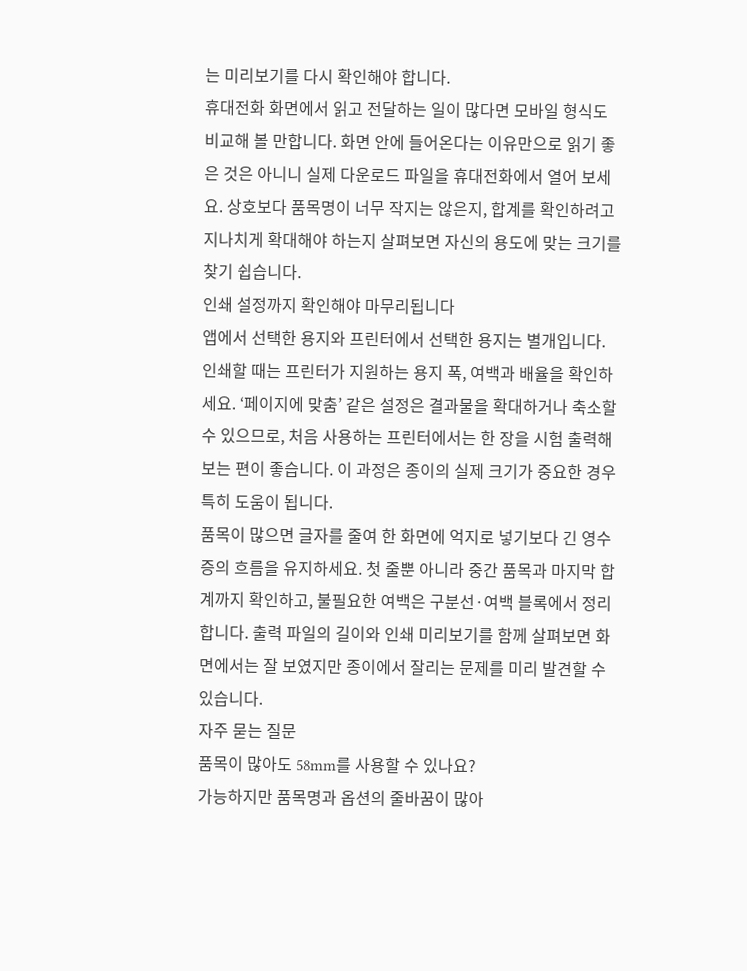는 미리보기를 다시 확인해야 합니다.
휴대전화 화면에서 읽고 전달하는 일이 많다면 모바일 형식도 비교해 볼 만합니다. 화면 안에 들어온다는 이유만으로 읽기 좋은 것은 아니니 실제 다운로드 파일을 휴대전화에서 열어 보세요. 상호보다 품목명이 너무 작지는 않은지, 합계를 확인하려고 지나치게 확대해야 하는지 살펴보면 자신의 용도에 맞는 크기를 찾기 쉽습니다.
인쇄 설정까지 확인해야 마무리됩니다
앱에서 선택한 용지와 프린터에서 선택한 용지는 별개입니다. 인쇄할 때는 프린터가 지원하는 용지 폭, 여백과 배율을 확인하세요. ‘페이지에 맞춤’ 같은 설정은 결과물을 확대하거나 축소할 수 있으므로, 처음 사용하는 프린터에서는 한 장을 시험 출력해 보는 편이 좋습니다. 이 과정은 종이의 실제 크기가 중요한 경우 특히 도움이 됩니다.
품목이 많으면 글자를 줄여 한 화면에 억지로 넣기보다 긴 영수증의 흐름을 유지하세요. 첫 줄뿐 아니라 중간 품목과 마지막 합계까지 확인하고, 불필요한 여백은 구분선·여백 블록에서 정리합니다. 출력 파일의 길이와 인쇄 미리보기를 함께 살펴보면 화면에서는 잘 보였지만 종이에서 잘리는 문제를 미리 발견할 수 있습니다.
자주 묻는 질문
품목이 많아도 58mm를 사용할 수 있나요?
가능하지만 품목명과 옵션의 줄바꿈이 많아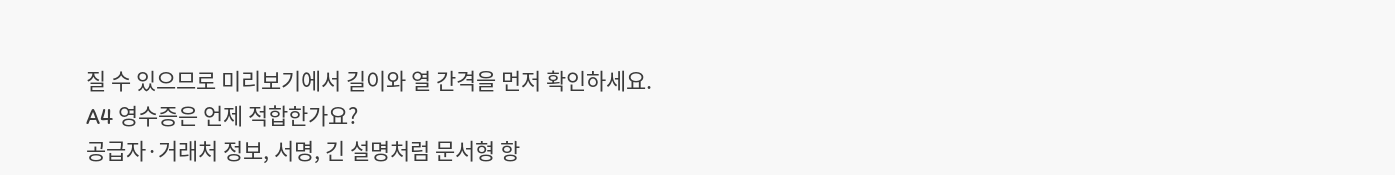질 수 있으므로 미리보기에서 길이와 열 간격을 먼저 확인하세요.
A4 영수증은 언제 적합한가요?
공급자·거래처 정보, 서명, 긴 설명처럼 문서형 항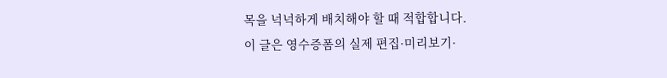목을 넉넉하게 배치해야 할 때 적합합니다.
이 글은 영수증폼의 실제 편집·미리보기·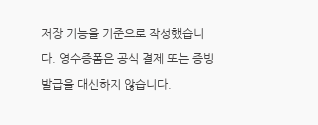저장 기능을 기준으로 작성했습니다. 영수증폼은 공식 결제 또는 증빙 발급을 대신하지 않습니다.